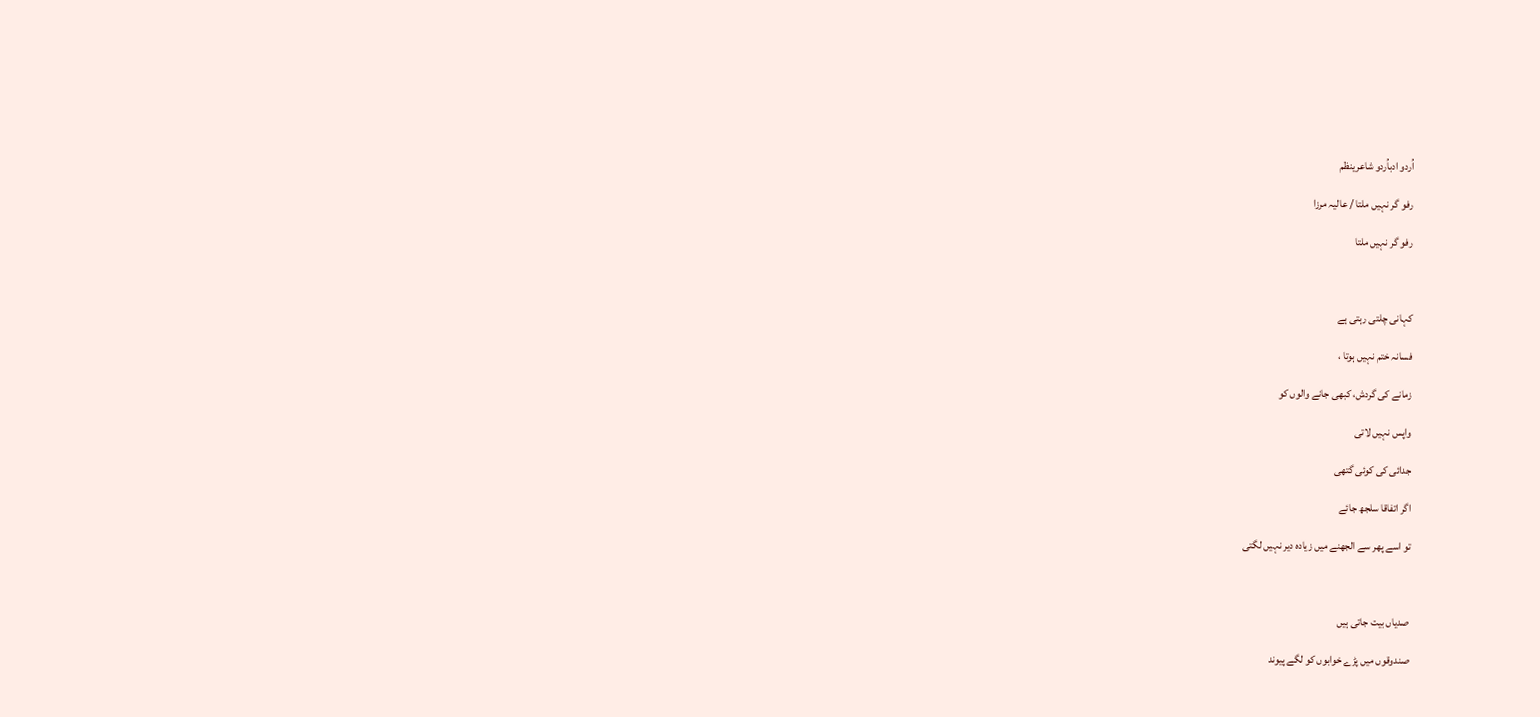اُردو ادباُردو شاعرینظم

رفو گر نہیں ملتا / عالیہ مرزا

رفو گر نہیں ملتا



کہانی چلتی رہتی ہے

فسانہ ختم نہیں ہوتا ،

زمانے کی گردش، کبھی جانے والوں کو

واپس نہیں لاتی

جدائی کی کوئی گتھی

اگر اتفاقا سلجھ جائے

تو اسے پھر سے الجھنے میں زیادہ دیر نہیں لگتی



صدیاں بیت جاتی ہیں

صندوقوں میں پڑے خوابوں کو لگے پیوند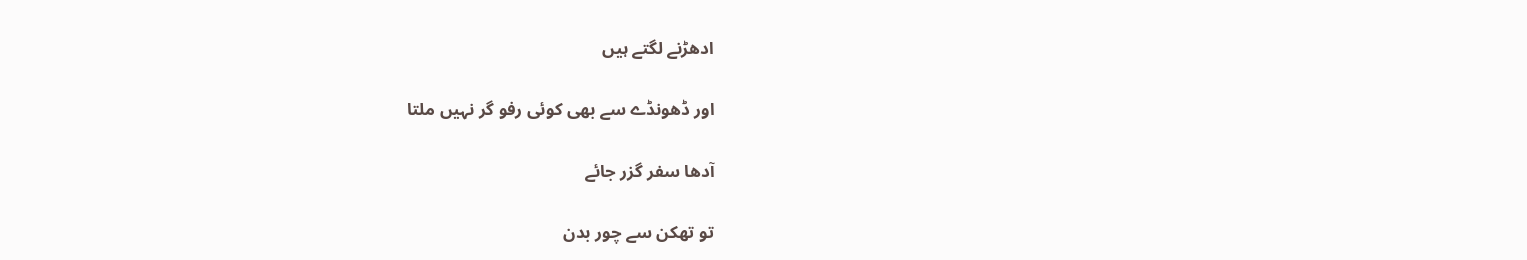ادھڑنے لگتے ہیں

اور ڈھونڈے سے بھی کوئی رفو گر نہیں ملتا

آدھا سفر گزر جائے

تو تھکن سے چور بدن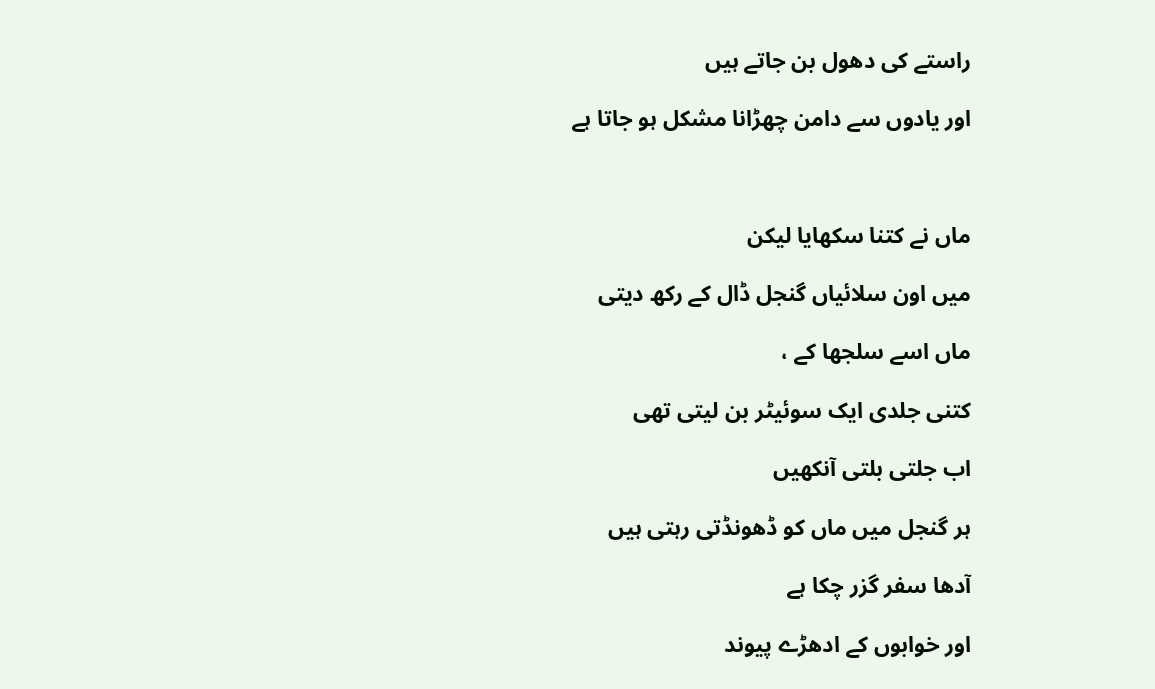راستے کی دھول بن جاتے ہیں

اور یادوں سے دامن چھڑانا مشکل ہو جاتا ہے



ماں نے کتنا سکھایا لیکن

میں اون سلائیاں گنجل ڈال کے رکھ دیتی

ماں اسے سلجھا کے ،

کتنی جلدی ایک سوئیٹر بن لیتی تھی

اب جلتی بلتی آنکھیں

ہر گنجل میں ماں کو ڈھونڈتی رہتی ہیں

آدھا سفر گزر چکا ہے

اور خوابوں کے ادھڑے پیوند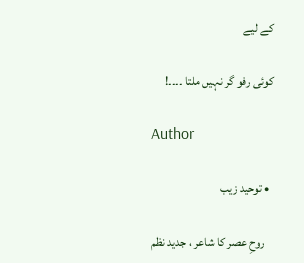کے لیے

کوئی رفو گر نہیں ملتا ۔۔۔۔!

Author

  • توحید زیب

    روحِ عصر کا شاعر ، جدید نظم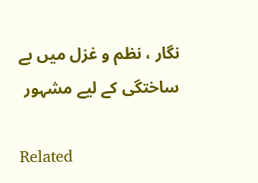نگار ، نظم و غزل میں بے ساختگی کے لیے مشہور

Related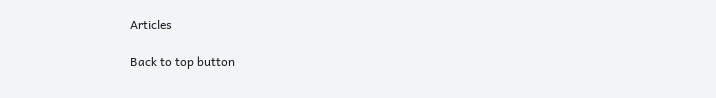Articles

Back to top button